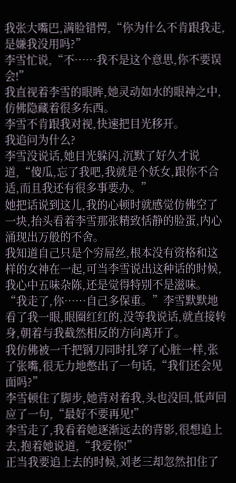我张大嘴巴,满脸错愕,“你为什么不肯跟我走,是嫌我没用吗?”
李雪忙说,“不……我不是这个意思,你不要误会!”
我直视着李雪的眼眸,她灵动如水的眼神之中,仿佛隐藏着很多东西。
李雪不肯跟我对视,快速把目光移开。
我追问为什么?
李雪没说话,她目光躲闪,沉默了好久才说道,“傻瓜,忘了我吧,我就是个妖女,跟你不合适,而且我还有很多事要办。”
她把话说到这儿,我的心顿时就感觉仿佛空了一块,抬头看着李雪那张精致恬静的脸蛋,内心涌现出万般的不舍。
我知道自己只是个穷屌丝,根本没有资格和这样的女神在一起,可当李雪说出这种话的时候,我心中五味杂陈,还是觉得特别不是滋味。
“我走了,你……自己多保重。”李雪默默地看了我一眼,眼圈红红的,没等我说话,就直接转身,朝着与我截然相反的方向离开了。
我仿佛被一千把钢刀同时扎穿了心脏一样,张了张嘴,很无力地憋出了一句话,“我们还会见面吗?”
李雪顿住了脚步,她背对着我,头也没回,低声回应了一句,“最好不要再见!”
李雪走了,我看着她逐渐远去的背影,很想追上去,抱着她说道,“我爱你!”
正当我要追上去的时候,刘老三却忽然扣住了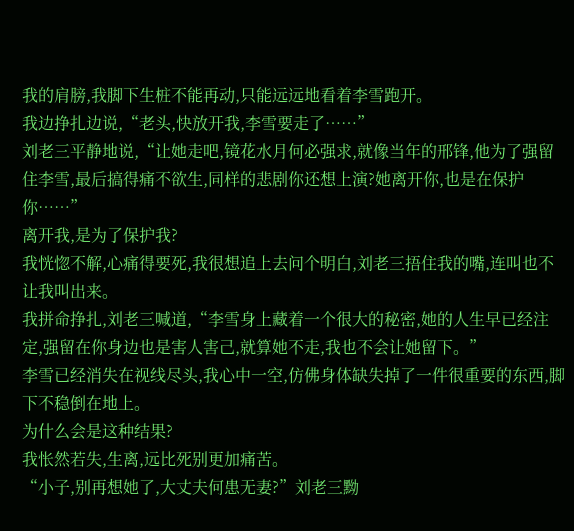我的肩膀,我脚下生桩不能再动,只能远远地看着李雪跑开。
我边挣扎边说,“老头,快放开我,李雪要走了……”
刘老三平静地说,“让她走吧,镜花水月何必强求,就像当年的邢锋,他为了强留住李雪,最后搞得痛不欲生,同样的悲剧你还想上演?她离开你,也是在保护你……”
离开我,是为了保护我?
我恍惚不解,心痛得要死,我很想追上去问个明白,刘老三捂住我的嘴,连叫也不让我叫出来。
我拼命挣扎,刘老三喊道,“李雪身上藏着一个很大的秘密,她的人生早已经注定,强留在你身边也是害人害己,就算她不走,我也不会让她留下。”
李雪已经消失在视线尽头,我心中一空,仿佛身体缺失掉了一件很重要的东西,脚下不稳倒在地上。
为什么会是这种结果?
我怅然若失,生离,远比死别更加痛苦。
“小子,别再想她了,大丈夫何患无妻?”刘老三黝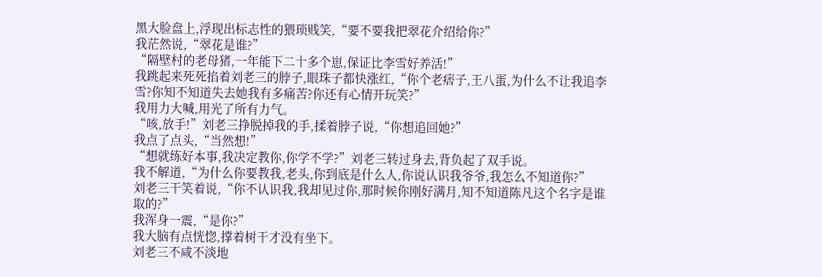黑大脸盘上,浮现出标志性的猥琐贱笑,“要不要我把翠花介绍给你?”
我茫然说,“翠花是谁?”
“隔壁村的老母猪,一年能下二十多个崽,保证比李雪好养活!”
我跳起来死死掐着刘老三的脖子,眼珠子都快涨红,“你个老痞子,王八蛋,为什么不让我追李雪?你知不知道失去她我有多痛苦?你还有心情开玩笑?”
我用力大喊,用光了所有力气。
“咳,放手!”刘老三挣脱掉我的手,揉着脖子说,“你想追回她?”
我点了点头,“当然想!”
“想就练好本事,我决定教你,你学不学?”刘老三转过身去,背负起了双手说。
我不解道,“为什么你要教我,老头,你到底是什么人,你说认识我爷爷,我怎么不知道你?”
刘老三干笑着说,“你不认识我,我却见过你,那时候你刚好满月,知不知道陈凡这个名字是谁取的?”
我浑身一震,“是你?”
我大脑有点恍惚,撑着树干才没有坐下。
刘老三不咸不淡地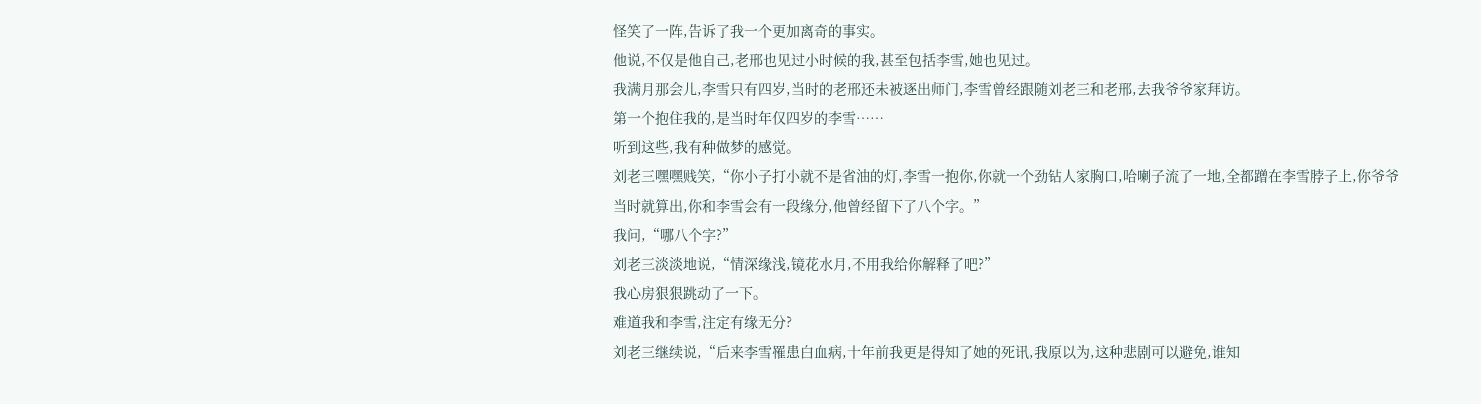怪笑了一阵,告诉了我一个更加离奇的事实。
他说,不仅是他自己,老邢也见过小时候的我,甚至包括李雪,她也见过。
我满月那会儿,李雪只有四岁,当时的老邢还未被逐出师门,李雪曾经跟随刘老三和老邢,去我爷爷家拜访。
第一个抱住我的,是当时年仅四岁的李雪……
听到这些,我有种做梦的感觉。
刘老三嘿嘿贱笑,“你小子打小就不是省油的灯,李雪一抱你,你就一个劲钻人家胸口,哈喇子流了一地,全都蹭在李雪脖子上,你爷爷当时就算出,你和李雪会有一段缘分,他曾经留下了八个字。”
我问,“哪八个字?”
刘老三淡淡地说,“情深缘浅,镜花水月,不用我给你解释了吧?”
我心房狠狠跳动了一下。
难道我和李雪,注定有缘无分?
刘老三继续说,“后来李雪罹患白血病,十年前我更是得知了她的死讯,我原以为,这种悲剧可以避免,谁知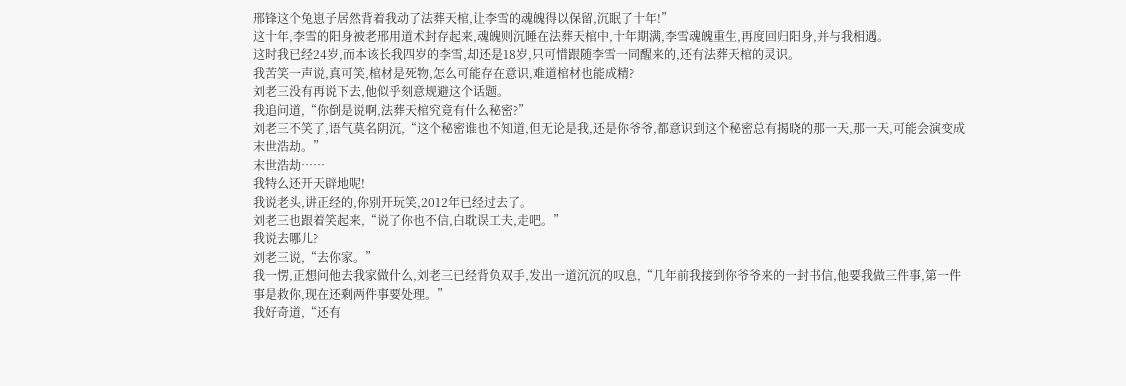邢锋这个兔崽子居然背着我动了法葬天棺,让李雪的魂魄得以保留,沉眠了十年!”
这十年,李雪的阳身被老邢用道术封存起来,魂魄则沉睡在法葬天棺中,十年期满,李雪魂魄重生,再度回归阳身,并与我相遇。
这时我已经24岁,而本该长我四岁的李雪,却还是18岁,只可惜跟随李雪一同醒来的,还有法葬天棺的灵识。
我苦笑一声说,真可笑,棺材是死物,怎么可能存在意识,难道棺材也能成精?
刘老三没有再说下去,他似乎刻意规避这个话题。
我追问道,“你倒是说啊,法葬天棺究竟有什么秘密?”
刘老三不笑了,语气莫名阴沉,“这个秘密谁也不知道,但无论是我,还是你爷爷,都意识到这个秘密总有揭晓的那一天,那一天,可能会演变成末世浩劫。”
末世浩劫……
我特么还开天辟地呢!
我说老头,讲正经的,你别开玩笑,2012年已经过去了。
刘老三也跟着笑起来,“说了你也不信,白耽误工夫,走吧。”
我说去哪儿?
刘老三说,“去你家。”
我一愣,正想问他去我家做什么,刘老三已经背负双手,发出一道沉沉的叹息,“几年前我接到你爷爷来的一封书信,他要我做三件事,第一件事是救你,现在还剩两件事要处理。”
我好奇道,“还有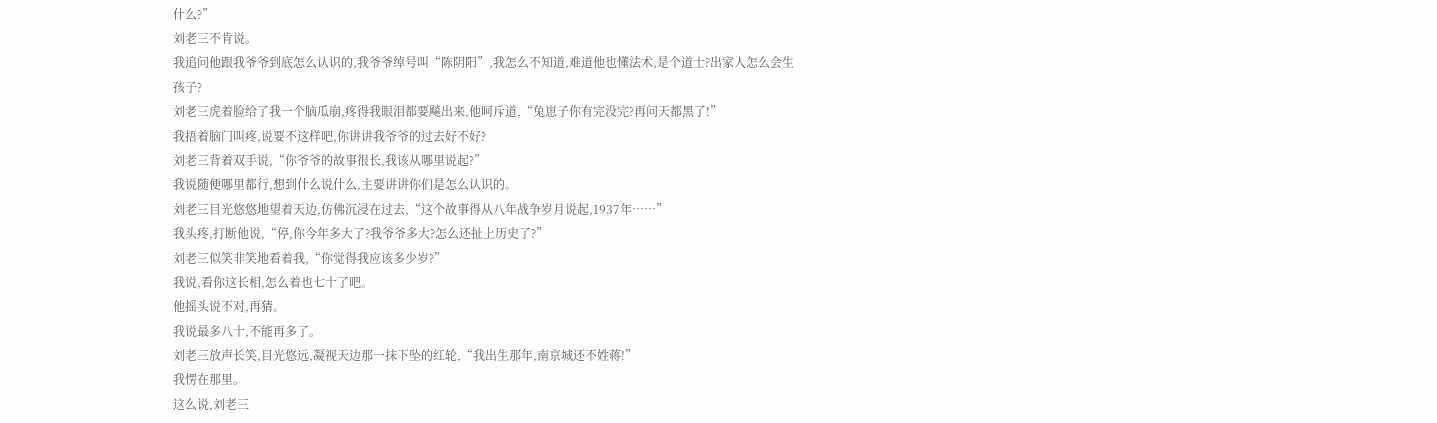什么?”
刘老三不肯说。
我追问他跟我爷爷到底怎么认识的,我爷爷绰号叫“陈阴阳”,我怎么不知道,难道他也懂法术,是个道士?出家人怎么会生孩子?
刘老三虎着脸给了我一个脑瓜崩,疼得我眼泪都要飚出来,他呵斥道,“兔崽子你有完没完?再问天都黑了!”
我捂着脑门叫疼,说要不这样吧,你讲讲我爷爷的过去好不好?
刘老三背着双手说,“你爷爷的故事很长,我该从哪里说起?”
我说随便哪里都行,想到什么说什么,主要讲讲你们是怎么认识的。
刘老三目光悠悠地望着天边,仿佛沉浸在过去,“这个故事得从八年战争岁月说起,1937年……”
我头疼,打断他说,“停,你今年多大了?我爷爷多大?怎么还扯上历史了?”
刘老三似笑非笑地看着我,“你觉得我应该多少岁?”
我说,看你这长相,怎么着也七十了吧。
他摇头说不对,再猜。
我说最多八十,不能再多了。
刘老三放声长笑,目光悠远,凝视天边那一抹下坠的红轮,“我出生那年,南京城还不姓蒋!”
我愣在那里。
这么说,刘老三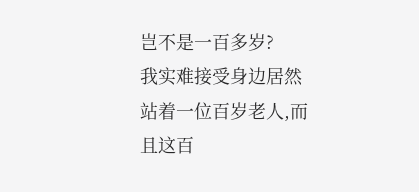岂不是一百多岁?
我实难接受身边居然站着一位百岁老人,而且这百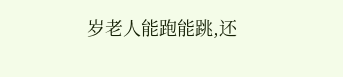岁老人能跑能跳,还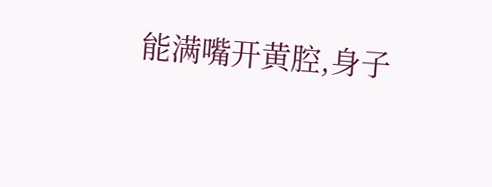能满嘴开黄腔,身子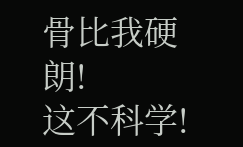骨比我硬朗!
这不科学!